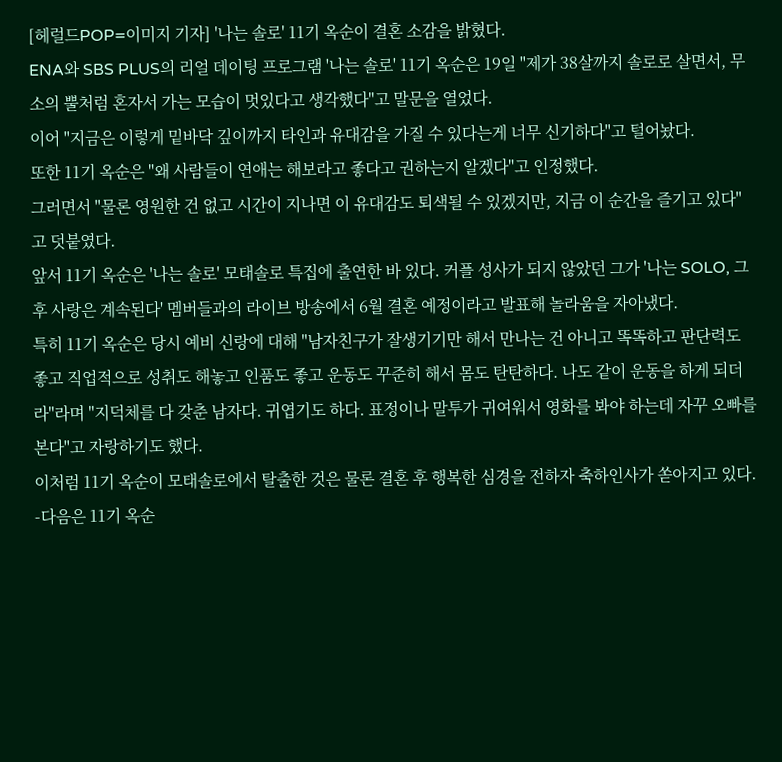[헤럴드POP=이미지 기자] '나는 솔로' 11기 옥순이 결혼 소감을 밝혔다.
ENA와 SBS PLUS의 리얼 데이팅 프로그램 '나는 솔로' 11기 옥순은 19일 "제가 38살까지 솔로로 살면서, 무소의 뿔처럼 혼자서 가는 모습이 멋있다고 생각했다"고 말문을 열었다.
이어 "지금은 이렇게 밑바닥 깊이까지 타인과 유대감을 가질 수 있다는게 너무 신기하다"고 털어놨다.
또한 11기 옥순은 "왜 사람들이 연애는 해보라고 좋다고 권하는지 알겠다"고 인정했다.
그러면서 "물론 영원한 건 없고 시간이 지나면 이 유대감도 퇴색될 수 있겠지만, 지금 이 순간을 즐기고 있다"고 덧붙였다.
앞서 11기 옥순은 '나는 솔로' 모태솔로 특집에 출연한 바 있다. 커플 성사가 되지 않았던 그가 '나는 SOLO, 그 후 사랑은 계속된다' 멤버들과의 라이브 방송에서 6월 결혼 예정이라고 발표해 놀라움을 자아냈다.
특히 11기 옥순은 당시 예비 신랑에 대해 "남자친구가 잘생기기만 해서 만나는 건 아니고 똑똑하고 판단력도 좋고 직업적으로 성취도 해놓고 인품도 좋고 운동도 꾸준히 해서 몸도 탄탄하다. 나도 같이 운동을 하게 되더라"라며 "지덕체를 다 갖춘 남자다. 귀엽기도 하다. 표정이나 말투가 귀여워서 영화를 봐야 하는데 자꾸 오빠를 본다"고 자랑하기도 했다.
이처럼 11기 옥순이 모태솔로에서 탈출한 것은 물론 결혼 후 행복한 심경을 전하자 축하인사가 쏟아지고 있다.
-다음은 11기 옥순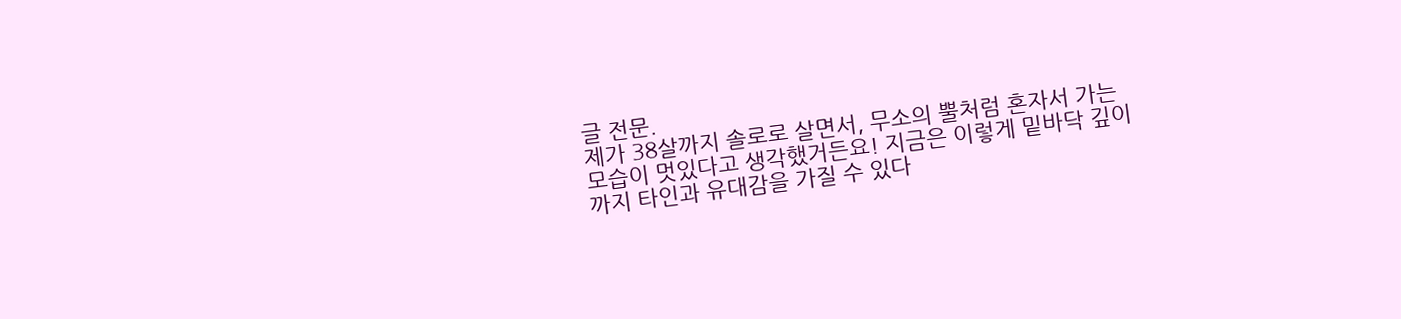글 전문.
제가 38살까지 솔로로 살면서, 무소의 뿔처럼 혼자서 가는 모습이 멋있다고 생각했거든요! 지금은 이렇게 밑바닥 깊이까지 타인과 유대감을 가질 수 있다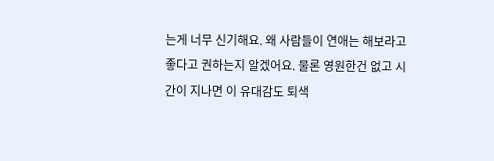는게 너무 신기해요. 왜 사람들이 연애는 해보라고 좋다고 권하는지 알겠어요. 물론 영원한건 없고 시간이 지나면 이 유대감도 퇴색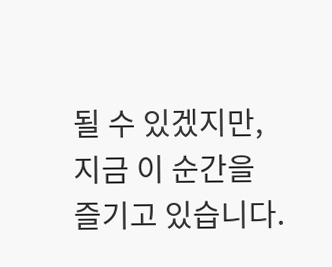될 수 있겠지만, 지금 이 순간을 즐기고 있습니다.